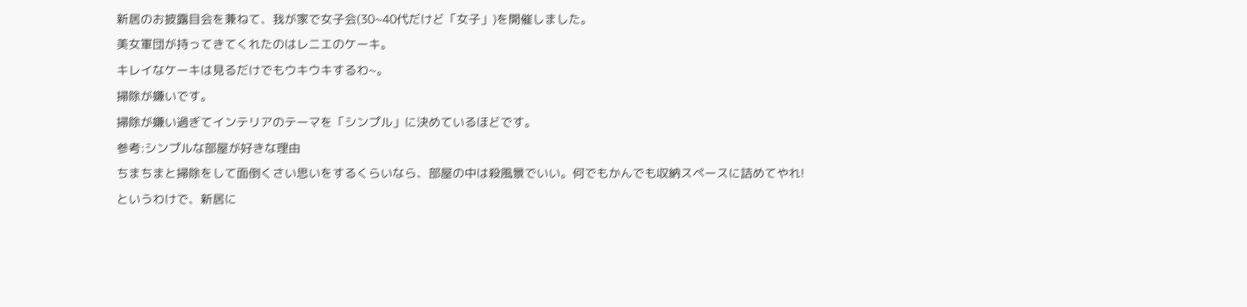新居のお披露目会を兼ねて、我が家で女子会(30~40代だけど「女子」)を開催しました。
美女軍団が持ってきてくれたのはレニエのケーキ。
キレイなケーキは見るだけでもウキウキするわ~。
掃除が嫌いです。
掃除が嫌い過ぎてインテリアのテーマを「シンプル」に決めているほどです。
参考:シンプルな部屋が好きな理由
ちまちまと掃除をして面倒くさい思いをするくらいなら、部屋の中は殺風景でいい。何でもかんでも収納スペースに詰めてやれ!
というわけで、新居に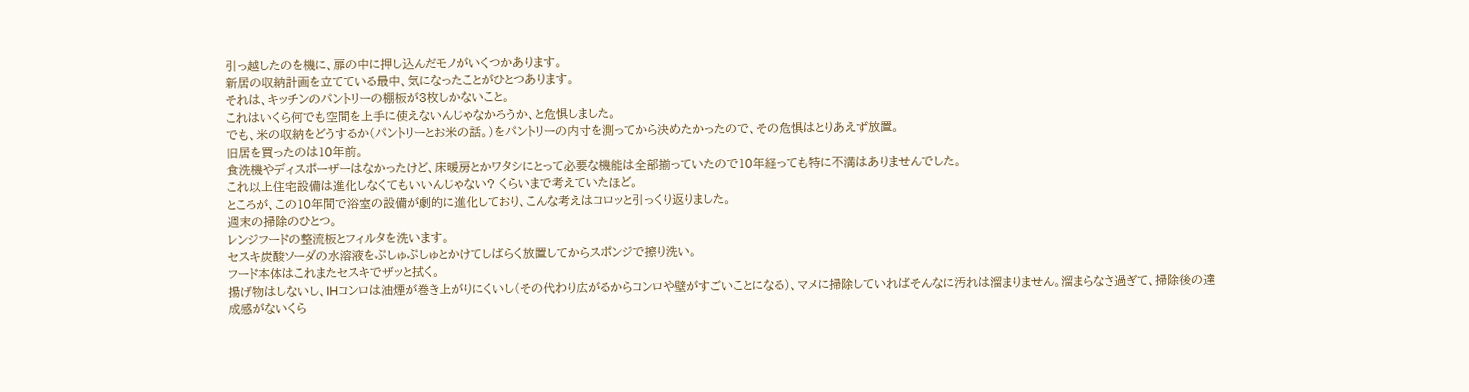引っ越したのを機に、扉の中に押し込んだモノがいくつかあります。
新居の収納計画を立てている最中、気になったことがひとつあります。
それは、キッチンのパントリーの棚板が3枚しかないこと。
これはいくら何でも空間を上手に使えないんじゃなかろうか、と危惧しました。
でも、米の収納をどうするか(パントリーとお米の話。)をパントリーの内寸を測ってから決めたかったので、その危惧はとりあえず放置。
旧居を買ったのは10年前。
食洗機やディスポーザーはなかったけど、床暖房とかワタシにとって必要な機能は全部揃っていたので10年経っても特に不満はありませんでした。
これ以上住宅設備は進化しなくてもいいんじゃない? くらいまで考えていたほど。
ところが、この10年間で浴室の設備が劇的に進化しており、こんな考えはコロッと引っくり返りました。
週末の掃除のひとつ。
レンジフードの整流板とフィルタを洗います。
セスキ炭酸ソーダの水溶液をぷしゅぷしゅとかけてしばらく放置してからスポンジで擦り洗い。
フード本体はこれまたセスキでザッと拭く。
揚げ物はしないし、IHコンロは油煙が巻き上がりにくいし(その代わり広がるからコンロや壁がすごいことになる)、マメに掃除していればそんなに汚れは溜まりません。溜まらなさ過ぎて、掃除後の達成感がないくら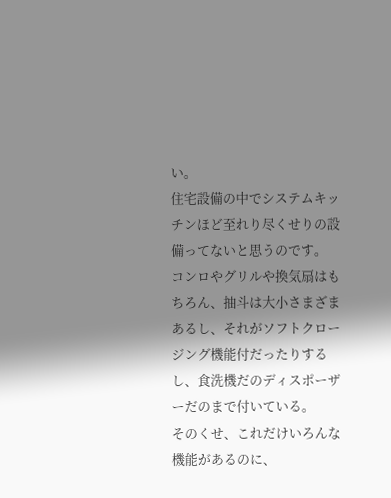い。
住宅設備の中でシステムキッチンほど至れり尽くせりの設備ってないと思うのです。
コンロやグリルや換気扇はもちろん、抽斗は大小さまざまあるし、それがソフトクロージング機能付だったりするし、食洗機だのディスポーザーだのまで付いている。
そのくせ、これだけいろんな機能があるのに、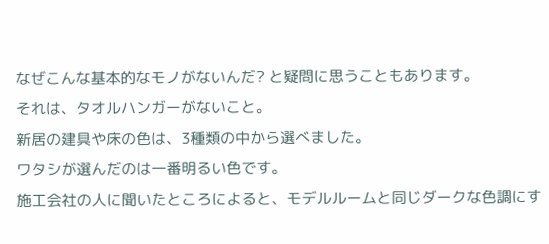なぜこんな基本的なモノがないんだ? と疑問に思うこともあります。
それは、タオルハンガーがないこと。
新居の建具や床の色は、3種類の中から選べました。
ワタシが選んだのは一番明るい色です。
施工会社の人に聞いたところによると、モデルルームと同じダークな色調にす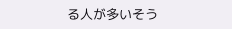る人が多いそう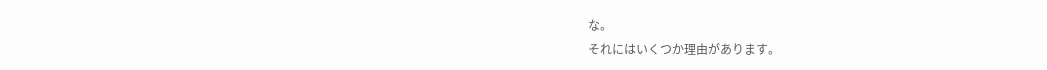な。
それにはいくつか理由があります。